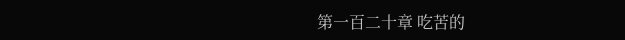第一百二十章 吃苦的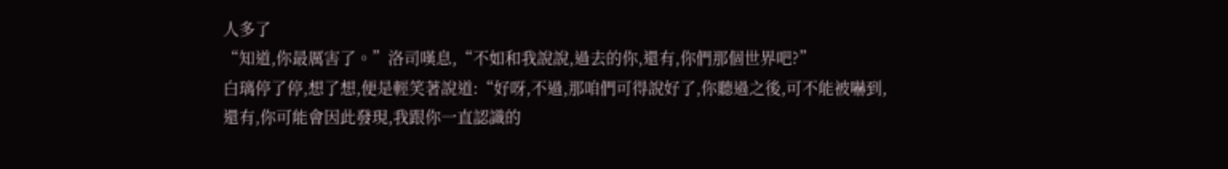人多了
“知道,你最厲害了。”洛司嘆息,“不如和我說說,過去的你,還有,你們那個世界吧?”
白璃停了停,想了想,便是輕笑著說道:“好呀,不過,那咱們可得說好了,你聽過之後,可不能被嚇到,還有,你可能會因此發現,我跟你一直認識的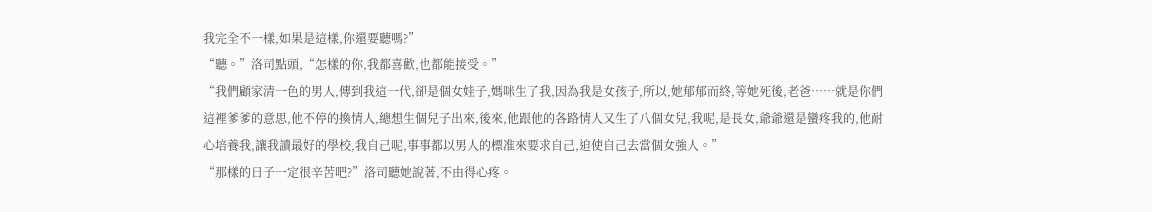我完全不一樣,如果是這樣,你還要聽嗎?”
“聽。”洛司點頭,“怎樣的你,我都喜歡,也都能接受。”
“我們顧家清一色的男人,傳到我這一代,卻是個女娃子,媽咪生了我,因為我是女孩子,所以,她郁郁而終,等她死後,老爸……就是你們這裡爹爹的意思,他不停的換情人,總想生個兒子出來,後來,他跟他的各路情人又生了八個女兒,我呢,是長女,爺爺還是蠻疼我的,他耐心培養我,讓我讀最好的學校,我自己呢,事事都以男人的標准來要求自己,迫使自己去當個女強人。”
“那樣的日子一定很辛苦吧?”洛司聽她說著,不由得心疼。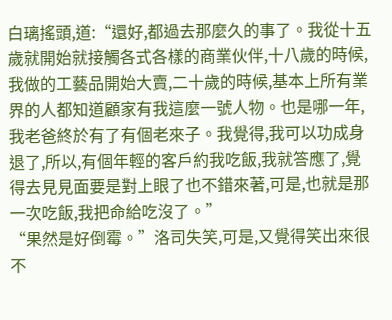白璃搖頭,道:“還好,都過去那麼久的事了。我從十五歲就開始就接觸各式各樣的商業伙伴,十八歲的時候,我做的工藝品開始大賣,二十歲的時候,基本上所有業界的人都知道顧家有我這麼一號人物。也是哪一年,我老爸終於有了有個老來子。我覺得,我可以功成身退了,所以,有個年輕的客戶約我吃飯,我就答應了,覺得去見見面要是對上眼了也不錯來著,可是,也就是那一次吃飯,我把命給吃沒了。”
“果然是好倒霉。”洛司失笑,可是,又覺得笑出來很不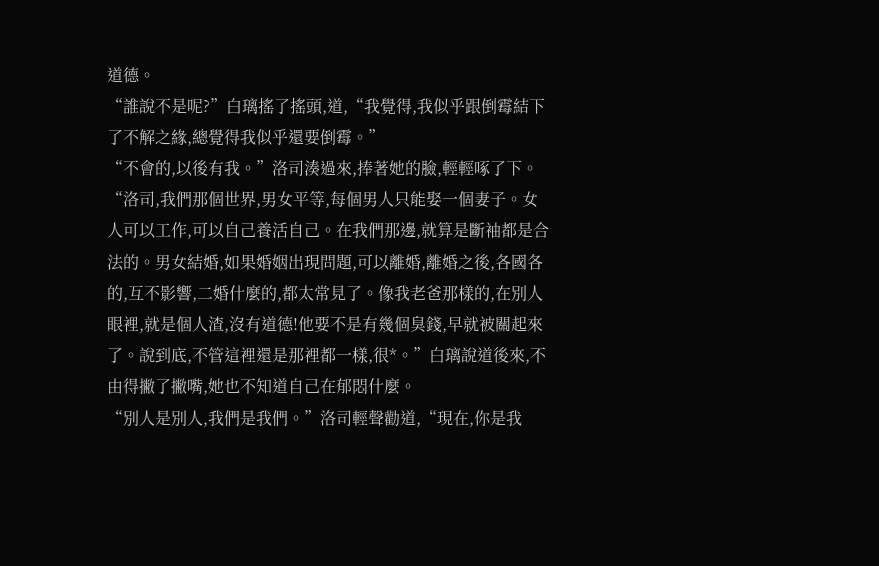道德。
“誰說不是呢?”白璃搖了搖頭,道,“我覺得,我似乎跟倒霉結下了不解之緣,總覺得我似乎還要倒霉。”
“不會的,以後有我。”洛司湊過來,捧著她的臉,輕輕啄了下。
“洛司,我們那個世界,男女平等,每個男人只能娶一個妻子。女人可以工作,可以自己養活自己。在我們那邊,就算是斷袖都是合法的。男女結婚,如果婚姻出現問題,可以離婚,離婚之後,各國各的,互不影響,二婚什麼的,都太常見了。像我老爸那樣的,在別人眼裡,就是個人渣,沒有道德!他要不是有幾個臭錢,早就被關起來了。說到底,不管這裡還是那裡都一樣,很*。”白璃說道後來,不由得撇了撇嘴,她也不知道自己在郁悶什麼。
“別人是別人,我們是我們。”洛司輕聲勸道,“現在,你是我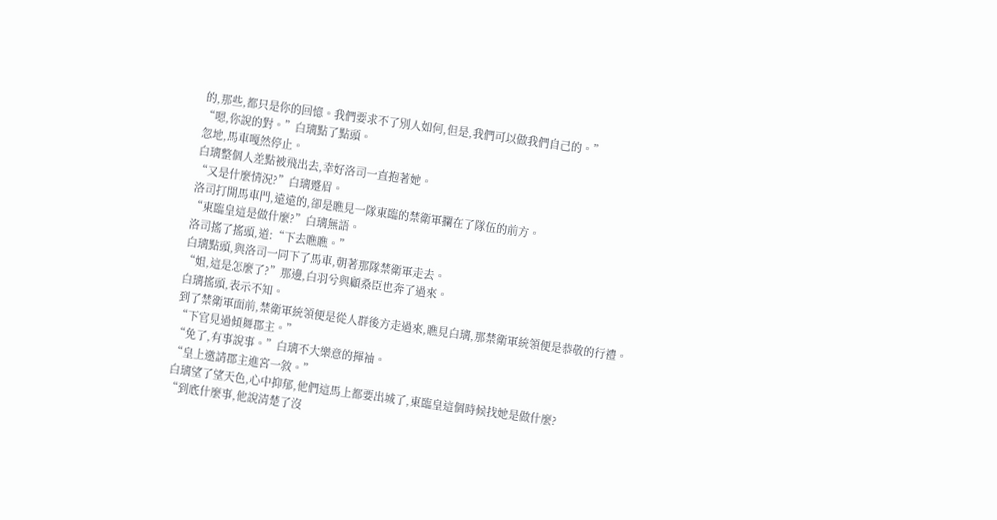的,那些,都只是你的回憶。我們要求不了別人如何,但是,我們可以做我們自己的。”
“嗯,你說的對。”白璃點了點頭。
忽地,馬車嘎然停止。
白璃整個人差點被飛出去,幸好洛司一直抱著她。
“又是什麼情況?”白璃蹙眉。
洛司打開馬車門,遠遠的,卻是瞧見一隊東臨的禁衛軍攔在了隊伍的前方。
“東臨皇這是做什麼?”白璃無語。
洛司搖了搖頭,道:“下去瞧瞧。”
白璃點頭,與洛司一同下了馬車,朝著那隊禁衛軍走去。
“姐,這是怎麼了?”那邊,白羽兮與顧桑臣也奔了過來。
白璃搖頭,表示不知。
到了禁衛軍面前,禁衛軍統領便是從人群後方走過來,瞧見白璃,那禁衛軍統領便是恭敬的行禮。
“下官見過傾舞郡主。”
“免了,有事說事。”白璃不大樂意的揮袖。
“皇上邀請郡主進宮一敘。”
白璃望了望天色,心中抑郁,他們這馬上都要出城了,東臨皇這個時候找她是做什麼?
“到底什麼事,他說清楚了沒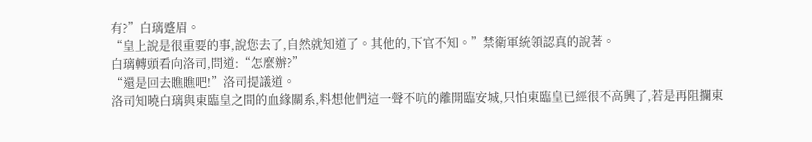有?”白璃蹙眉。
“皇上說是很重要的事,說您去了,自然就知道了。其他的,下官不知。”禁衛軍統領認真的說著。
白璃轉頭看向洛司,問道:“怎麼辦?”
“還是回去瞧瞧吧!”洛司提議道。
洛司知曉白璃與東臨皇之間的血緣關系,料想他們這一聲不吭的離開臨安城,只怕東臨皇已經很不高興了,若是再阻攔東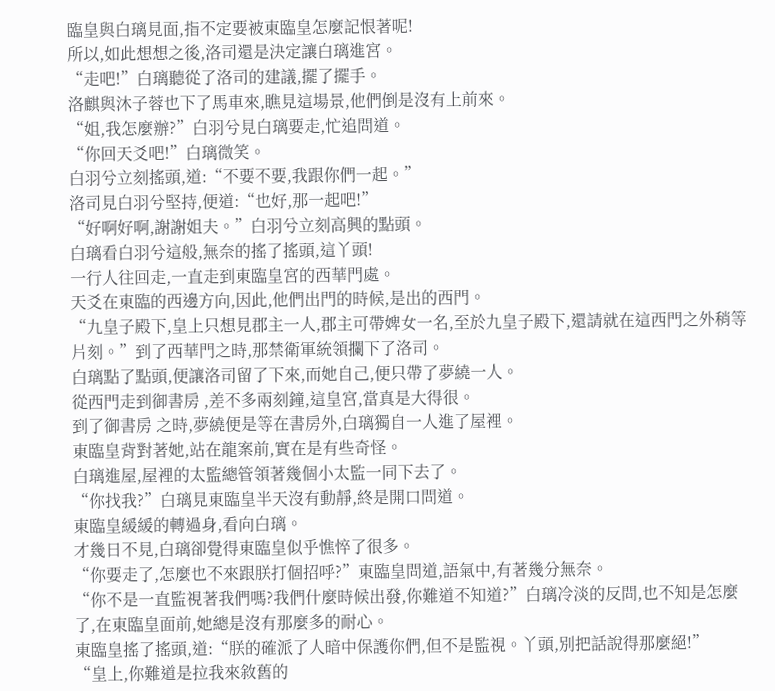臨皇與白璃見面,指不定要被東臨皇怎麼記恨著呢!
所以,如此想想之後,洛司還是決定讓白璃進宮。
“走吧!”白璃聽從了洛司的建議,擺了擺手。
洛麒與沐子蓉也下了馬車來,瞧見這場景,他們倒是沒有上前來。
“姐,我怎麼辦?”白羽兮見白璃要走,忙追問道。
“你回天爻吧!”白璃微笑。
白羽兮立刻搖頭,道:“不要不要,我跟你們一起。”
洛司見白羽兮堅持,便道:“也好,那一起吧!”
“好啊好啊,謝謝姐夫。”白羽兮立刻高興的點頭。
白璃看白羽兮這般,無奈的搖了搖頭,這丫頭!
一行人往回走,一直走到東臨皇宮的西華門處。
天爻在東臨的西邊方向,因此,他們出門的時候,是出的西門。
“九皇子殿下,皇上只想見郡主一人,郡主可帶婢女一名,至於九皇子殿下,還請就在這西門之外稍等片刻。”到了西華門之時,那禁衛軍統領攔下了洛司。
白璃點了點頭,便讓洛司留了下來,而她自己,便只帶了夢繞一人。
從西門走到御書房 ,差不多兩刻鐘,這皇宮,當真是大得很。
到了御書房 之時,夢繞便是等在書房外,白璃獨自一人進了屋裡。
東臨皇背對著她,站在龍案前,實在是有些奇怪。
白璃進屋,屋裡的太監總管領著幾個小太監一同下去了。
“你找我?”白璃見東臨皇半天沒有動靜,終是開口問道。
東臨皇緩緩的轉過身,看向白璃。
才幾日不見,白璃卻覺得東臨皇似乎憔悴了很多。
“你要走了,怎麼也不來跟朕打個招呼?”東臨皇問道,語氣中,有著幾分無奈。
“你不是一直監視著我們嗎?我們什麼時候出發,你難道不知道?”白璃冷淡的反問,也不知是怎麼了,在東臨皇面前,她總是沒有那麼多的耐心。
東臨皇搖了搖頭,道:“朕的確派了人暗中保護你們,但不是監視。丫頭,別把話說得那麼絕!”
“皇上,你難道是拉我來敘舊的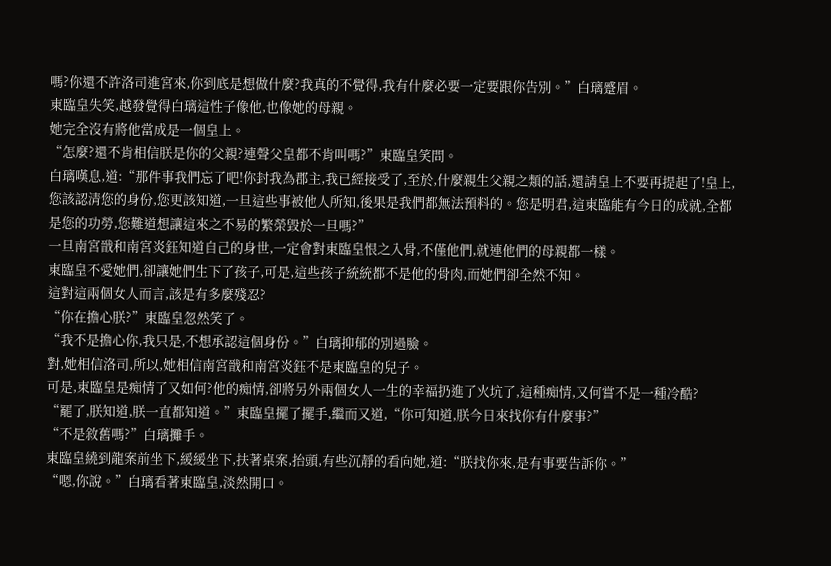嗎?你還不許洛司進宮來,你到底是想做什麼?我真的不覺得,我有什麼必要一定要跟你告別。”白璃蹙眉。
東臨皇失笑,越發覺得白璃這性子像他,也像她的母親。
她完全沒有將他當成是一個皇上。
“怎麼?還不肯相信朕是你的父親?連聲父皇都不肯叫嗎?”東臨皇笑問。
白璃嘆息,道:“那件事我們忘了吧!你封我為郡主,我已經接受了,至於,什麼親生父親之類的話,還請皇上不要再提起了!皇上,您該認清您的身份,您更該知道,一旦這些事被他人所知,後果是我們都無法預料的。您是明君,這東臨能有今日的成就,全都是您的功勞,您難道想讓這來之不易的繁榮毀於一旦嗎?”
一旦南宮戩和南宮炎鈺知道自己的身世,一定會對東臨皇恨之入骨,不僅他們,就連他們的母親都一樣。
東臨皇不愛她們,卻讓她們生下了孩子,可是,這些孩子統統都不是他的骨肉,而她們卻全然不知。
這對這兩個女人而言,該是有多麼殘忍?
“你在擔心朕?”東臨皇忽然笑了。
“我不是擔心你,我只是,不想承認這個身份。”白璃抑郁的別過臉。
對,她相信洛司,所以,她相信南宮戩和南宮炎鈺不是東臨皇的兒子。
可是,東臨皇是痴情了又如何?他的痴情,卻將另外兩個女人一生的幸福扔進了火坑了,這種痴情,又何嘗不是一種冷酷?
“罷了,朕知道,朕一直都知道。”東臨皇擺了擺手,繼而又道,“你可知道,朕今日來找你有什麼事?”
“不是敘舊嗎?”白璃攤手。
東臨皇繞到龍案前坐下,緩緩坐下,扶著桌案,抬頭,有些沉靜的看向她,道:“朕找你來,是有事要告訴你。”
“嗯,你說。”白璃看著東臨皇,淡然開口。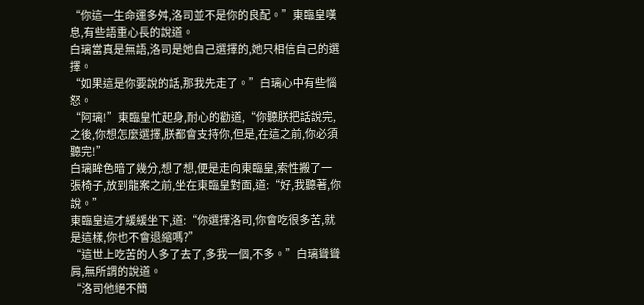“你這一生命運多舛,洛司並不是你的良配。”東臨皇嘆息,有些語重心長的說道。
白璃當真是無語,洛司是她自己選擇的,她只相信自己的選擇。
“如果這是你要說的話,那我先走了。”白璃心中有些惱怒。
“阿璃!”東臨皇忙起身,耐心的勸道,“你聽朕把話說完,之後,你想怎麼選擇,朕都會支持你,但是,在這之前,你必須聽完!”
白璃眸色暗了幾分,想了想,便是走向東臨皇,索性搬了一張椅子,放到龍案之前,坐在東臨皇對面,道:“好,我聽著,你說。”
東臨皇這才緩緩坐下,道:“你選擇洛司,你會吃很多苦,就是這樣,你也不會退縮嗎?”
“這世上吃苦的人多了去了,多我一個,不多。”白璃聳聳肩,無所謂的說道。
“洛司他絕不簡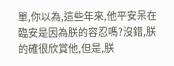單,你以為,這些年來,他平安呆在臨安是因為朕的容忍嗎?沒錯,朕的確很欣賞他,但是,朕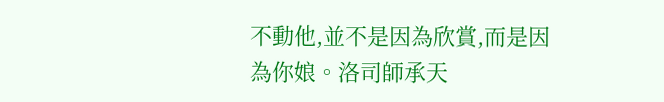不動他,並不是因為欣賞,而是因為你娘。洛司師承天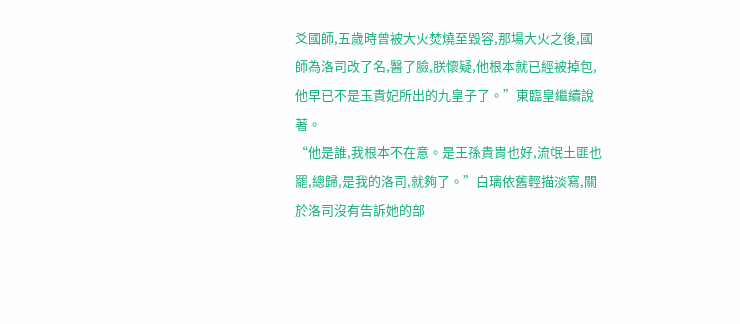爻國師,五歲時曾被大火焚燒至毀容,那場大火之後,國師為洛司改了名,醫了臉,朕懷疑,他根本就已經被掉包,他早已不是玉貴妃所出的九皇子了。”東臨皇繼續說著。
“他是誰,我根本不在意。是王孫貴胄也好,流氓土匪也罷,總歸,是我的洛司,就夠了。”白璃依舊輕描淡寫,關於洛司沒有告訴她的部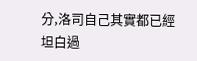分,洛司自己其實都已經坦白過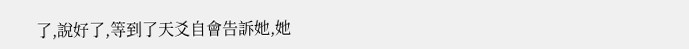了,說好了,等到了天爻自會告訴她,她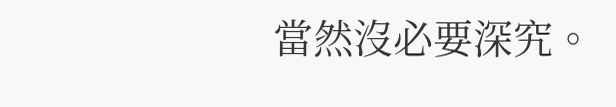當然沒必要深究。